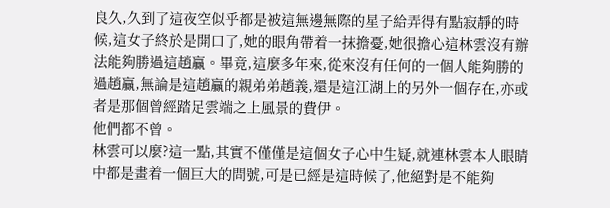良久,久到了這夜空似乎都是被這無邊無際的星子給弄得有點寂靜的時候,這女子終於是開口了,她的眼角帶着一抹擔憂,她很擔心這林雲沒有辦法能夠勝過這趙贏。畢竟,這麼多年來,從來沒有任何的一個人能夠勝的過趙贏,無論是這趙贏的親弟弟趙義,還是這江湖上的另外一個存在,亦或者是那個曾經踏足雲端之上風景的費伊。
他們都不曾。
林雲可以麼?這一點,其實不僅僅是這個女子心中生疑,就連林雲本人眼睛中都是畫着一個巨大的問號,可是已經是這時候了,他絕對是不能夠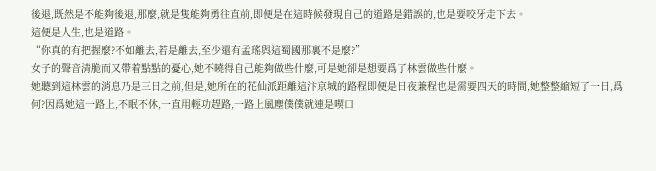後退,既然是不能夠後退,那麼,就是隻能夠勇往直前,即便是在這時候發現自己的道路是錯誤的,也是要咬牙走下去。
這便是人生,也是道路。
“你真的有把握麼?不如離去,若是離去,至少還有孟瑤與這蜀國那裏不是麼?”
女子的聲音清脆而又帶着點點的憂心,她不曉得自己能夠做些什麼,可是她卻是想要爲了林雲做些什麼。
她聽到這林雲的消息乃是三日之前,但是,她所在的花仙派距離這汴京城的路程即便是日夜兼程也是需要四天的時間,她整整縮短了一日,爲何?因爲她這一路上,不眠不休,一直用輕功趕路,一路上風塵僕僕就連是喫口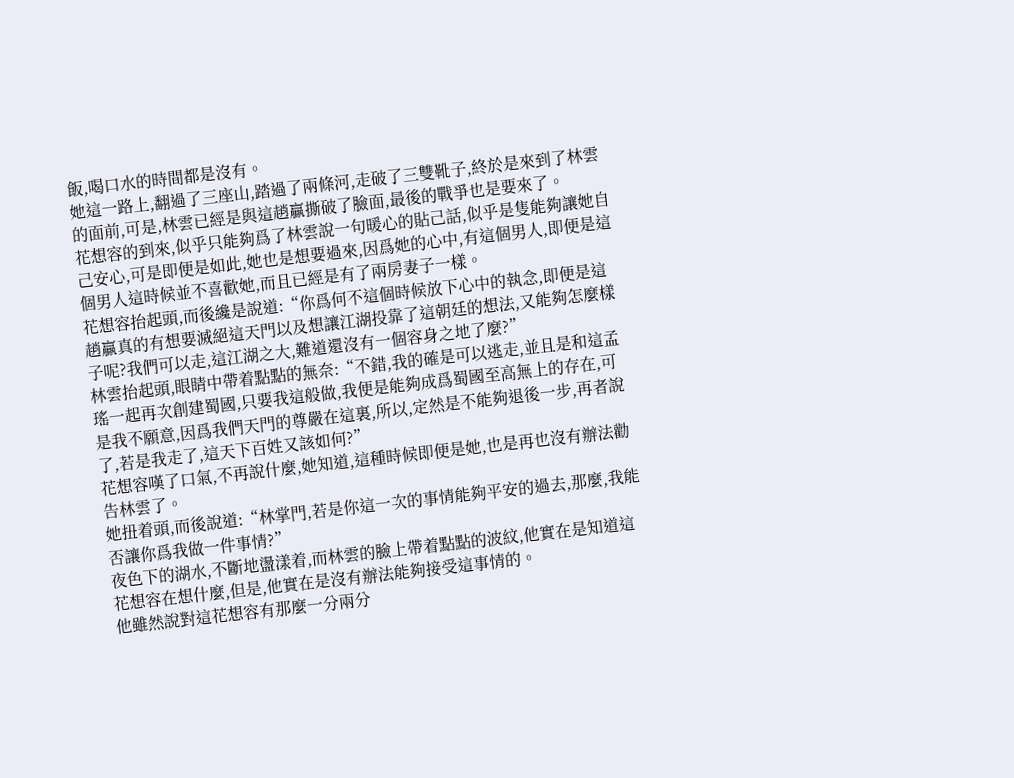飯,喝口水的時間都是沒有。
她這一路上,翻過了三座山,踏過了兩條河,走破了三雙靴子,終於是來到了林雲的面前,可是,林雲已經是與這趙贏撕破了臉面,最後的戰爭也是要來了。
花想容的到來,似乎只能夠爲了林雲說一句暖心的貼己話,似乎是隻能夠讓她自己安心,可是即便是如此,她也是想要過來,因爲她的心中,有這個男人,即便是這個男人這時候並不喜歡她,而且已經是有了兩房妻子一樣。
花想容抬起頭,而後纔是說道:“你爲何不這個時候放下心中的執念,即便是這趙贏真的有想要滅絕這天門以及想讓江湖投靠了這朝廷的想法,又能夠怎麼樣子呢?我們可以走,這江湖之大,難道還沒有一個容身之地了麼?”
林雲抬起頭,眼睛中帶着點點的無奈:“不錯,我的確是可以逃走,並且是和這孟瑤一起再次創建蜀國,只要我這般做,我便是能夠成爲蜀國至高無上的存在,可是我不願意,因爲我們天門的尊嚴在這裏,所以,定然是不能夠退後一步,再者說了,若是我走了,這天下百姓又該如何?”
花想容嘆了口氣,不再說什麼,她知道,這種時候即便是她,也是再也沒有辦法勸告林雲了。
她扭着頭,而後說道:“林掌門,若是你這一次的事情能夠平安的過去,那麼,我能否讓你爲我做一件事情?”
夜色下的湖水,不斷地盪漾着,而林雲的臉上帶着點點的波紋,他實在是知道這花想容在想什麼,但是,他實在是沒有辦法能夠接受這事情的。
他雖然說對這花想容有那麼一分兩分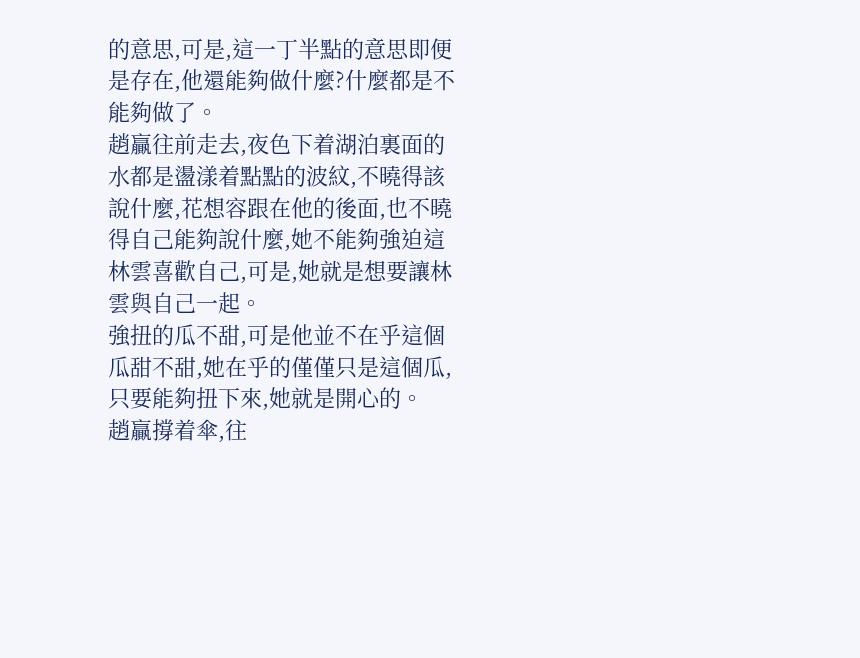的意思,可是,這一丁半點的意思即便是存在,他還能夠做什麼?什麼都是不能夠做了。
趙贏往前走去,夜色下着湖泊裏面的水都是盪漾着點點的波紋,不曉得該說什麼,花想容跟在他的後面,也不曉得自己能夠說什麼,她不能夠強迫這林雲喜歡自己,可是,她就是想要讓林雲與自己一起。
強扭的瓜不甜,可是他並不在乎這個瓜甜不甜,她在乎的僅僅只是這個瓜,只要能夠扭下來,她就是開心的。
趙贏撐着傘,往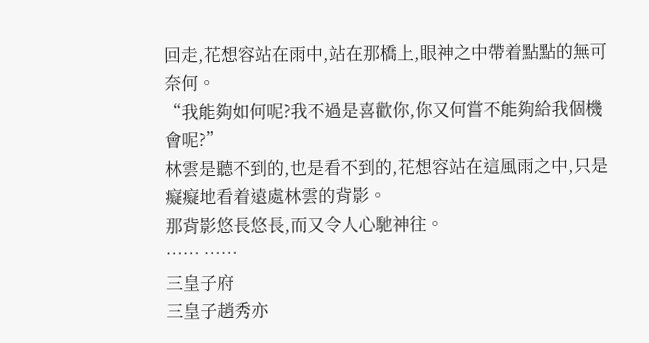回走,花想容站在雨中,站在那橋上,眼神之中帶着點點的無可奈何。
“我能夠如何呢?我不過是喜歡你,你又何嘗不能夠給我個機會呢?”
林雲是聽不到的,也是看不到的,花想容站在這風雨之中,只是癡癡地看着遠處林雲的背影。
那背影悠長悠長,而又令人心馳神往。
…… ……
三皇子府
三皇子趙秀亦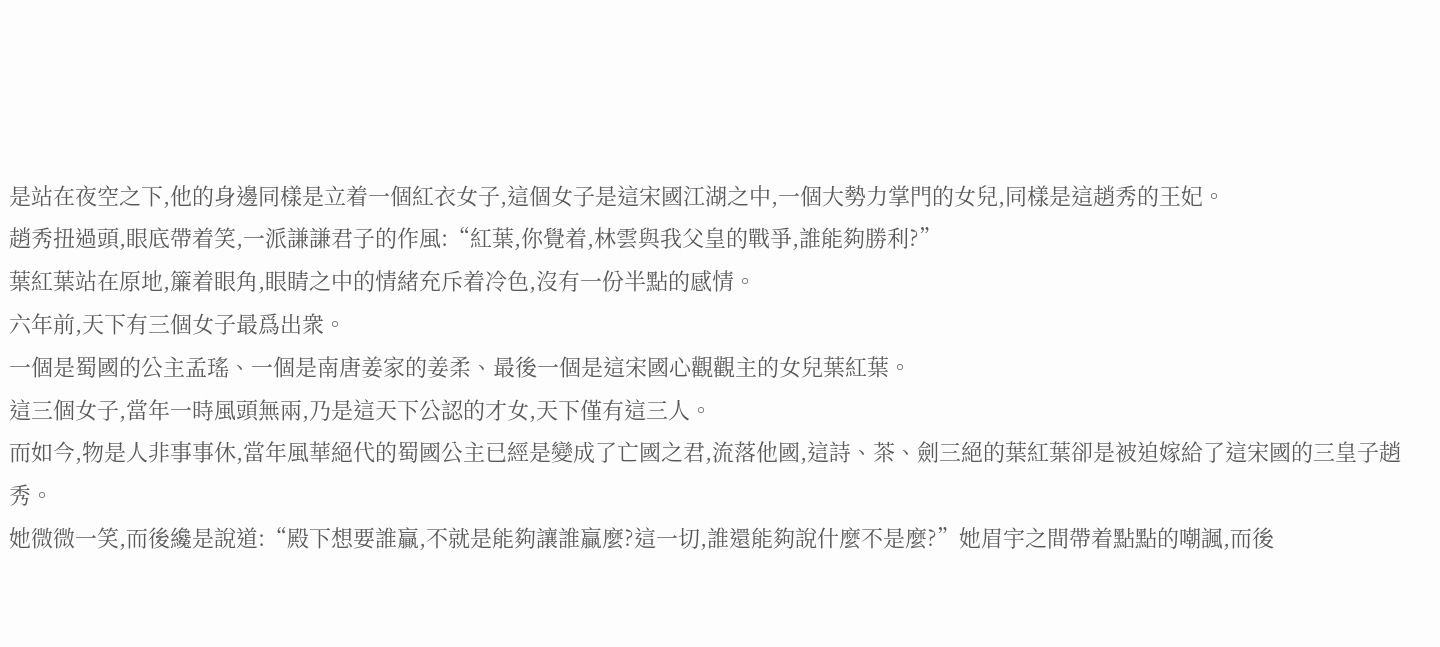是站在夜空之下,他的身邊同樣是立着一個紅衣女子,這個女子是這宋國江湖之中,一個大勢力掌門的女兒,同樣是這趙秀的王妃。
趙秀扭過頭,眼底帶着笑,一派謙謙君子的作風:“紅葉,你覺着,林雲與我父皇的戰爭,誰能夠勝利?”
葉紅葉站在原地,簾着眼角,眼睛之中的情緒充斥着冷色,沒有一份半點的感情。
六年前,天下有三個女子最爲出衆。
一個是蜀國的公主孟瑤、一個是南唐姜家的姜柔、最後一個是這宋國心觀觀主的女兒葉紅葉。
這三個女子,當年一時風頭無兩,乃是這天下公認的才女,天下僅有這三人。
而如今,物是人非事事休,當年風華絕代的蜀國公主已經是變成了亡國之君,流落他國,這詩、茶、劍三絕的葉紅葉卻是被迫嫁給了這宋國的三皇子趙秀。
她微微一笑,而後纔是說道:“殿下想要誰贏,不就是能夠讓誰贏麼?這一切,誰還能夠說什麼不是麼?”她眉宇之間帶着點點的嘲諷,而後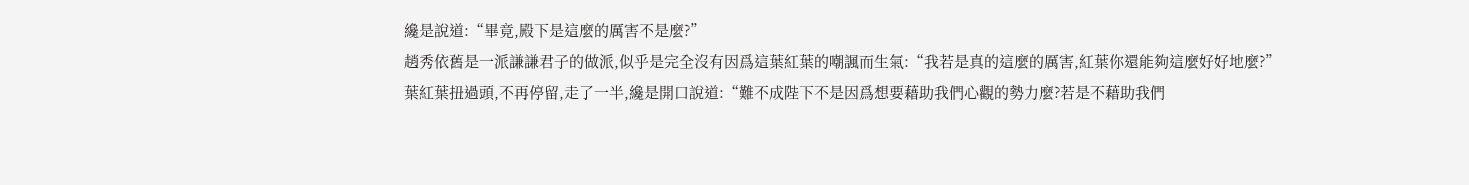纔是說道:“畢竟,殿下是這麼的厲害不是麼?”
趙秀依舊是一派謙謙君子的做派,似乎是完全沒有因爲這葉紅葉的嘲諷而生氣:“我若是真的這麼的厲害,紅葉你還能夠這麼好好地麼?”
葉紅葉扭過頭,不再停留,走了一半,纔是開口說道:“難不成陛下不是因爲想要藉助我們心觀的勢力麼?若是不藉助我們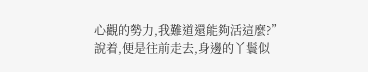心觀的勢力,我難道還能夠活這麼?”
說着,便是往前走去,身邊的丫鬟似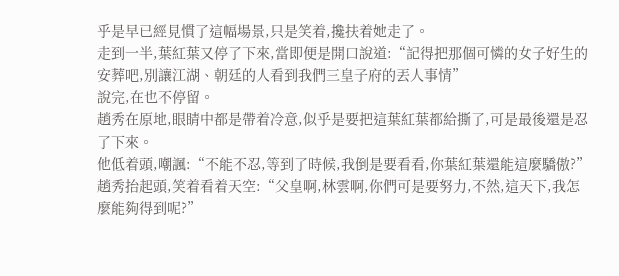乎是早已經見慣了這幅場景,只是笑着,攙扶着她走了。
走到一半,葉紅葉又停了下來,當即便是開口說道:“記得把那個可憐的女子好生的安葬吧,別讓江湖、朝廷的人看到我們三皇子府的丟人事情”
說完,在也不停留。
趙秀在原地,眼睛中都是帶着冷意,似乎是要把這葉紅葉都給撕了,可是最後還是忍了下來。
他低着頭,嘲諷:“不能不忍,等到了時候,我倒是要看看,你葉紅葉還能這麼驕傲?”
趙秀抬起頭,笑着看着天空:“父皇啊,林雲啊,你們可是要努力,不然,這天下,我怎麼能夠得到呢?”